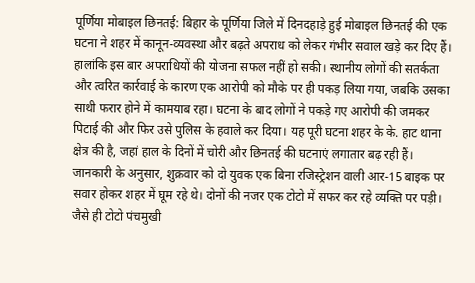पूर्णिया मोबाइल छिनतई: बिहार के पूर्णिया जिले में दिनदहाड़े हुई मोबाइल छिनतई की एक घटना ने शहर में कानून-व्यवस्था और बढ़ते अपराध को लेकर गंभीर सवाल खड़े कर दिए हैं। हालांकि इस बार अपराधियों की योजना सफल नहीं हो सकी। स्थानीय लोगों की सतर्कता और त्वरित कार्रवाई के कारण एक आरोपी को मौके पर ही पकड़ लिया गया, जबकि उसका साथी फरार होने में कामयाब रहा। घटना के बाद लोगों ने पकड़े गए आरोपी की जमकर पिटाई की और फिर उसे पुलिस के हवाले कर दिया। यह पूरी घटना शहर के के. हाट थाना क्षेत्र की है, जहां हाल के दिनों में चोरी और छिनतई की घटनाएं लगातार बढ़ रही हैं।
जानकारी के अनुसार, शुक्रवार को दो युवक एक बिना रजिस्ट्रेशन वाली आर-15 बाइक पर सवार होकर शहर में घूम रहे थे। दोनों की नजर एक टोटो में सफर कर रहे व्यक्ति पर पड़ी। जैसे ही टोटो पंचमुखी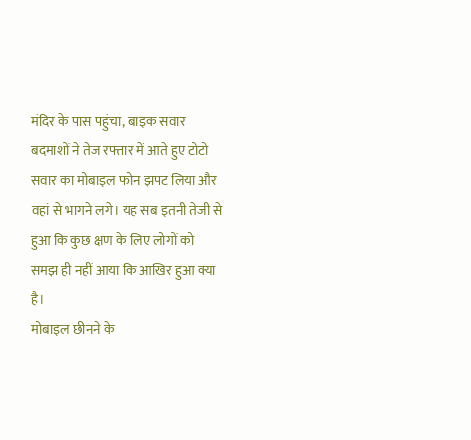मंदिर के पास पहुंचा, बाइक सवार बदमाशों ने तेज रफ्तार में आते हुए टोटो सवार का मोबाइल फोन झपट लिया और वहां से भागने लगे। यह सब इतनी तेजी से हुआ कि कुछ क्षण के लिए लोगों को समझ ही नहीं आया कि आखिर हुआ क्या है।
मोबाइल छीनने के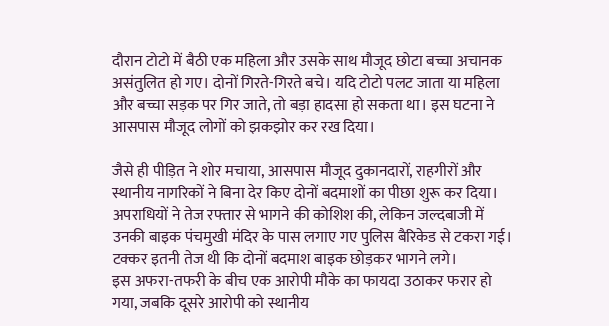दौरान टोटो में बैठी एक महिला और उसके साथ मौजूद छोटा बच्चा अचानक असंतुलित हो गए। दोनों गिरते-गिरते बचे। यदि टोटो पलट जाता या महिला और बच्चा सड़क पर गिर जाते, तो बड़ा हादसा हो सकता था। इस घटना ने आसपास मौजूद लोगों को झकझोर कर रख दिया।

जैसे ही पीड़ित ने शोर मचाया, आसपास मौजूद दुकानदारों, राहगीरों और स्थानीय नागरिकों ने बिना देर किए दोनों बदमाशों का पीछा शुरू कर दिया। अपराधियों ने तेज रफ्तार से भागने की कोशिश की, लेकिन जल्दबाजी में उनकी बाइक पंचमुखी मंदिर के पास लगाए गए पुलिस बैरिकेड से टकरा गई। टक्कर इतनी तेज थी कि दोनों बदमाश बाइक छोड़कर भागने लगे।
इस अफरा-तफरी के बीच एक आरोपी मौके का फायदा उठाकर फरार हो गया, जबकि दूसरे आरोपी को स्थानीय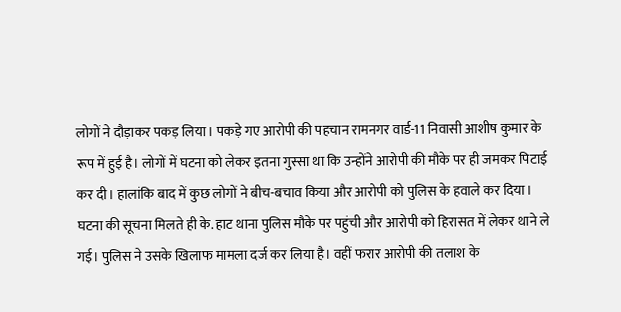लोगों ने दौड़ाकर पकड़ लिया। पकड़े गए आरोपी की पहचान रामनगर वार्ड-11 निवासी आशीष कुमार के रूप में हुई है। लोगों में घटना को लेकर इतना गुस्सा था कि उन्होंने आरोपी की मौके पर ही जमकर पिटाई कर दी। हालांकि बाद में कुछ लोगों ने बीच-बचाव किया और आरोपी को पुलिस के हवाले कर दिया।
घटना की सूचना मिलते ही के. हाट थाना पुलिस मौके पर पहुंची और आरोपी को हिरासत में लेकर थाने ले गई। पुलिस ने उसके खिलाफ मामला दर्ज कर लिया है। वहीं फरार आरोपी की तलाश के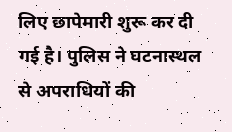लिए छापेमारी शुरू कर दी गई है। पुलिस ने घटनास्थल से अपराधियों की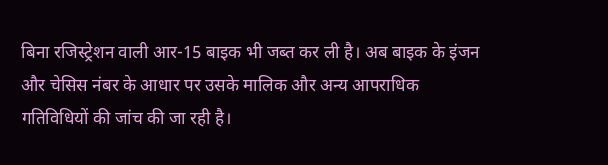बिना रजिस्ट्रेशन वाली आर-15 बाइक भी जब्त कर ली है। अब बाइक के इंजन और चेसिस नंबर के आधार पर उसके मालिक और अन्य आपराधिक गतिविधियों की जांच की जा रही है।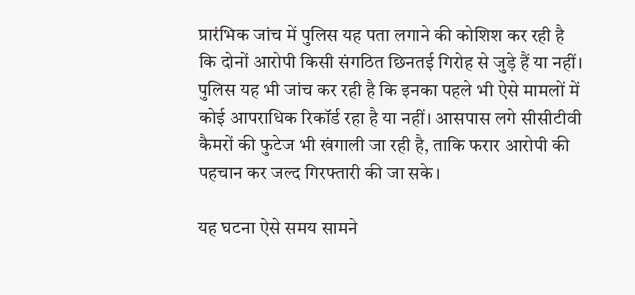प्रारंभिक जांच में पुलिस यह पता लगाने की कोशिश कर रही है कि दोनों आरोपी किसी संगठित छिनतई गिरोह से जुड़े हैं या नहीं। पुलिस यह भी जांच कर रही है कि इनका पहले भी ऐसे मामलों में कोई आपराधिक रिकॉर्ड रहा है या नहीं। आसपास लगे सीसीटीवी कैमरों की फुटेज भी खंगाली जा रही है, ताकि फरार आरोपी की पहचान कर जल्द गिरफ्तारी की जा सके।

यह घटना ऐसे समय सामने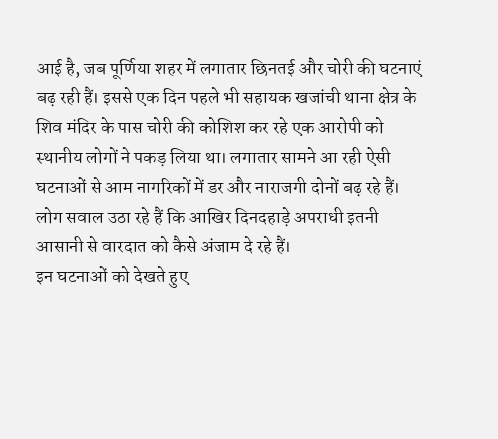आई है, जब पूर्णिया शहर में लगातार छिनतई और चोरी की घटनाएं बढ़ रही हैं। इससे एक दिन पहले भी सहायक खजांची थाना क्षेत्र के शिव मंदिर के पास चोरी की कोशिश कर रहे एक आरोपी को स्थानीय लोगों ने पकड़ लिया था। लगातार सामने आ रही ऐसी घटनाओं से आम नागरिकों में डर और नाराजगी दोनों बढ़ रहे हैं। लोग सवाल उठा रहे हैं कि आखिर दिनदहाड़े अपराधी इतनी आसानी से वारदात को कैसे अंजाम दे रहे हैं।
इन घटनाओं को देखते हुए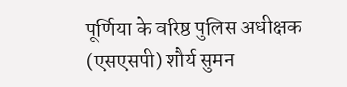पूर्णिया के वरिष्ठ पुलिस अधीक्षक (एसएसपी) शौर्य सुमन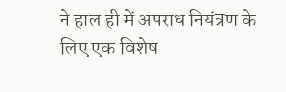ने हाल ही में अपराध नियंत्रण के लिए एक विशेष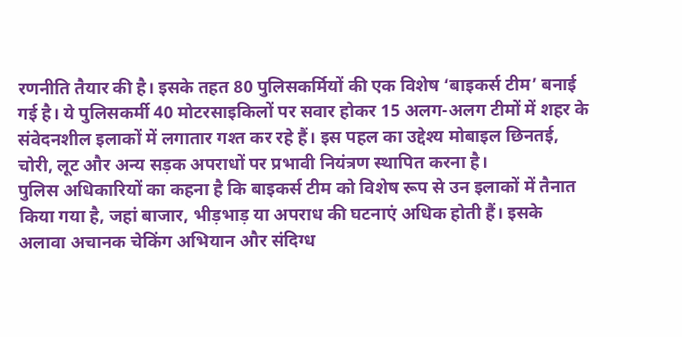रणनीति तैयार की है। इसके तहत 80 पुलिसकर्मियों की एक विशेष ‘बाइकर्स टीम’ बनाई गई है। ये पुलिसकर्मी 40 मोटरसाइकिलों पर सवार होकर 15 अलग-अलग टीमों में शहर के संवेदनशील इलाकों में लगातार गश्त कर रहे हैं। इस पहल का उद्देश्य मोबाइल छिनतई, चोरी, लूट और अन्य सड़क अपराधों पर प्रभावी नियंत्रण स्थापित करना है।
पुलिस अधिकारियों का कहना है कि बाइकर्स टीम को विशेष रूप से उन इलाकों में तैनात किया गया है, जहां बाजार, भीड़भाड़ या अपराध की घटनाएं अधिक होती हैं। इसके अलावा अचानक चेकिंग अभियान और संदिग्ध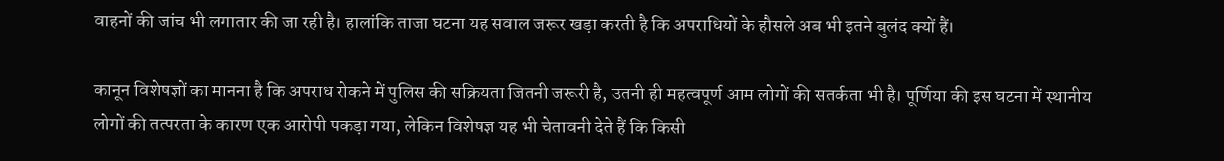वाहनों की जांच भी लगातार की जा रही है। हालांकि ताजा घटना यह सवाल जरूर खड़ा करती है कि अपराधियों के हौसले अब भी इतने बुलंद क्यों हैं।

कानून विशेषज्ञों का मानना है कि अपराध रोकने में पुलिस की सक्रियता जितनी जरूरी है, उतनी ही महत्वपूर्ण आम लोगों की सतर्कता भी है। पूर्णिया की इस घटना में स्थानीय लोगों की तत्परता के कारण एक आरोपी पकड़ा गया, लेकिन विशेषज्ञ यह भी चेतावनी देते हैं कि किसी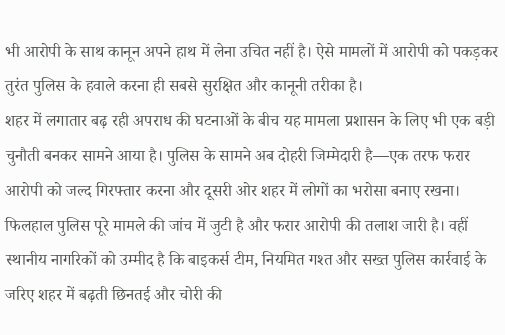भी आरोपी के साथ कानून अपने हाथ में लेना उचित नहीं है। ऐसे मामलों में आरोपी को पकड़कर तुरंत पुलिस के हवाले करना ही सबसे सुरक्षित और कानूनी तरीका है।
शहर में लगातार बढ़ रही अपराध की घटनाओं के बीच यह मामला प्रशासन के लिए भी एक बड़ी चुनौती बनकर सामने आया है। पुलिस के सामने अब दोहरी जिम्मेदारी है—एक तरफ फरार आरोपी को जल्द गिरफ्तार करना और दूसरी ओर शहर में लोगों का भरोसा बनाए रखना।
फिलहाल पुलिस पूरे मामले की जांच में जुटी है और फरार आरोपी की तलाश जारी है। वहीं स्थानीय नागरिकों को उम्मीद है कि बाइकर्स टीम, नियमित गश्त और सख्त पुलिस कार्रवाई के जरिए शहर में बढ़ती छिनतई और चोरी की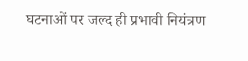घटनाओं पर जल्द ही प्रभावी नियंत्रण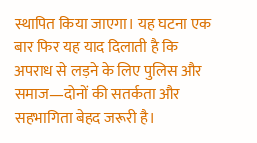स्थापित किया जाएगा। यह घटना एक बार फिर यह याद दिलाती है कि अपराध से लड़ने के लिए पुलिस और समाज—दोनों की सतर्कता और सहभागिता बेहद जरूरी है।